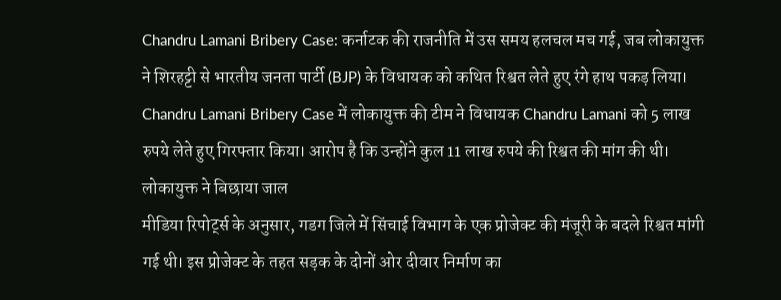Chandru Lamani Bribery Case: कर्नाटक की राजनीति में उस समय हलचल मच गई, जब लोकायुक्त ने शिरहट्टी से भारतीय जनता पार्टी (BJP) के विधायक को कथित रिश्वत लेते हुए रंगे हाथ पकड़ लिया।
Chandru Lamani Bribery Case में लोकायुक्त की टीम ने विधायक Chandru Lamani को 5 लाख रुपये लेते हुए गिरफ्तार किया। आरोप है कि उन्होंने कुल 11 लाख रुपये की रिश्वत की मांग की थी।
लोकायुक्त ने बिछाया जाल
मीडिया रिपोर्ट्स के अनुसार, गडग जिले में सिंचाई विभाग के एक प्रोजेक्ट की मंजूरी के बदले रिश्वत मांगी गई थी। इस प्रोजेक्ट के तहत सड़क के दोनों ओर दीवार निर्माण का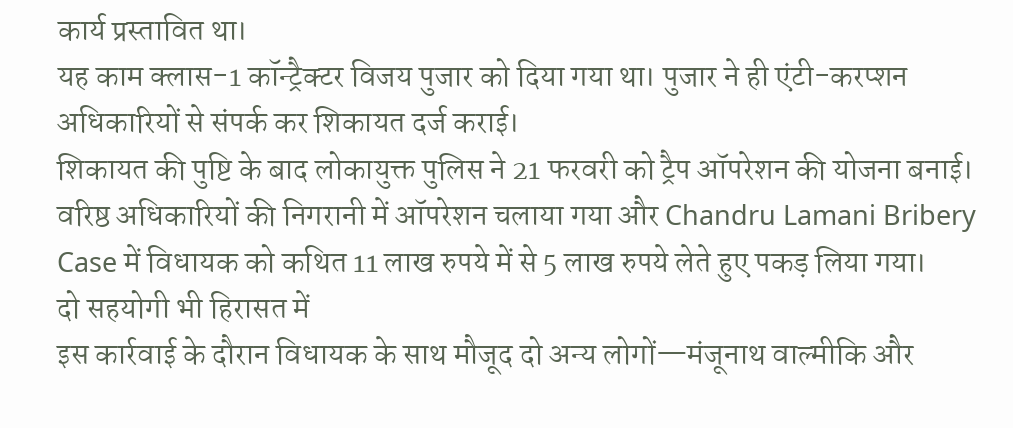कार्य प्रस्तावित था।
यह काम क्लास-1 कॉन्ट्रैक्टर विजय पुजार को दिया गया था। पुजार ने ही एंटी-करप्शन अधिकारियों से संपर्क कर शिकायत दर्ज कराई।
शिकायत की पुष्टि के बाद लोकायुक्त पुलिस ने 21 फरवरी को ट्रैप ऑपरेशन की योजना बनाई। वरिष्ठ अधिकारियों की निगरानी में ऑपरेशन चलाया गया और Chandru Lamani Bribery Case में विधायक को कथित 11 लाख रुपये में से 5 लाख रुपये लेते हुए पकड़ लिया गया।
दो सहयोगी भी हिरासत में
इस कार्रवाई के दौरान विधायक के साथ मौजूद दो अन्य लोगों—मंजूनाथ वाल्मीकि और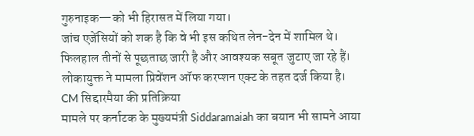गुरुनाइक—को भी हिरासत में लिया गया।
जांच एजेंसियों को शक है कि वे भी इस कथित लेन-देन में शामिल थे। फिलहाल तीनों से पूछताछ जारी है और आवश्यक सबूत जुटाए जा रहे हैं।
लोकायुक्त ने मामला प्रिवेंशन ऑफ करप्शन एक्ट के तहत दर्ज किया है।
CM सिद्दारमैया की प्रतिक्रिया
मामले पर कर्नाटक के मुख्यमंत्री Siddaramaiah का बयान भी सामने आया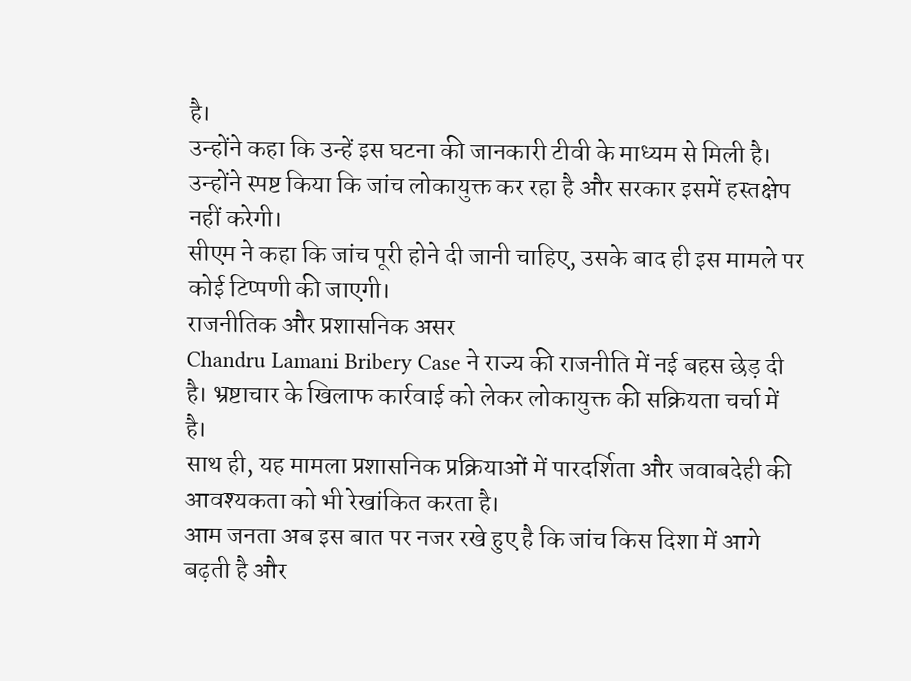है।
उन्होंने कहा कि उन्हें इस घटना की जानकारी टीवी के माध्यम से मिली है। उन्होंने स्पष्ट किया कि जांच लोकायुक्त कर रहा है और सरकार इसमें हस्तक्षेप नहीं करेगी।
सीएम ने कहा कि जांच पूरी होने दी जानी चाहिए, उसके बाद ही इस मामले पर कोई टिप्पणी की जाएगी।
राजनीतिक और प्रशासनिक असर
Chandru Lamani Bribery Case ने राज्य की राजनीति में नई बहस छेड़ दी है। भ्रष्टाचार के खिलाफ कार्रवाई को लेकर लोकायुक्त की सक्रियता चर्चा में है।
साथ ही, यह मामला प्रशासनिक प्रक्रियाओं में पारदर्शिता और जवाबदेही की आवश्यकता को भी रेखांकित करता है।
आम जनता अब इस बात पर नजर रखे हुए है कि जांच किस दिशा में आगे बढ़ती है और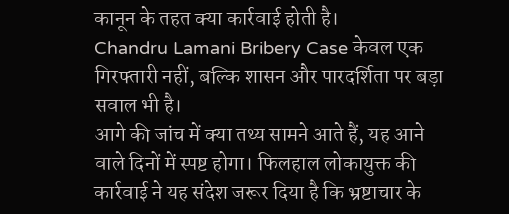कानून के तहत क्या कार्रवाई होती है।
Chandru Lamani Bribery Case केवल एक गिरफ्तारी नहीं, बल्कि शासन और पारदर्शिता पर बड़ा सवाल भी है।
आगे की जांच में क्या तथ्य सामने आते हैं, यह आने वाले दिनों में स्पष्ट होगा। फिलहाल लोकायुक्त की कार्रवाई ने यह संदेश जरूर दिया है कि भ्रष्टाचार के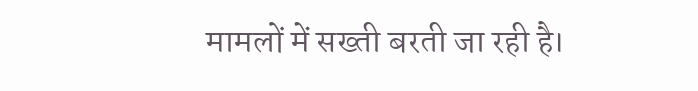मामलों में सख्ती बरती जा रही है।